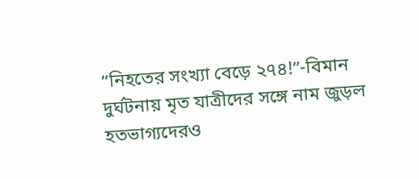“নিহতের সংখ্যা বেড়ে ২৭৪!”-বিমান দুর্ঘটনায় মৃত যাত্রীদের সঙ্গে নাম জুড়ল হতভাগ্যদেরও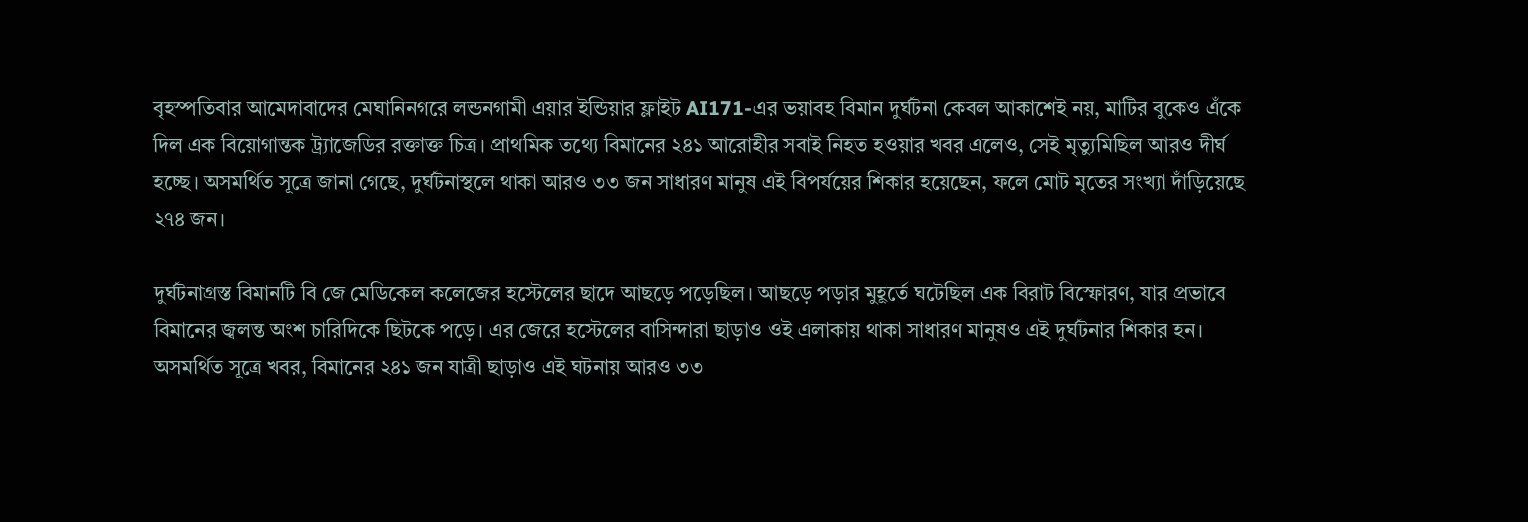বৃহস্পতিবার আমেদাবাদের মেঘানিনগরে লন্ডনগামী এয়ার ইন্ডিয়ার ফ্লাইট AI171-এর ভয়াবহ বিমান দুর্ঘটনা কেবল আকাশেই নয়, মাটির বুকেও এঁকে দিল এক বিয়োগান্তক ট্র্যাজেডির রক্তাক্ত চিত্র। প্রাথমিক তথ্যে বিমানের ২৪১ আরোহীর সবাই নিহত হওয়ার খবর এলেও, সেই মৃত্যুমিছিল আরও দীর্ঘ হচ্ছে। অসমর্থিত সূত্রে জানা গেছে, দুর্ঘটনাস্থলে থাকা আরও ৩৩ জন সাধারণ মানুষ এই বিপর্যয়ের শিকার হয়েছেন, ফলে মোট মৃতের সংখ্যা দাঁড়িয়েছে ২৭৪ জন।

দুর্ঘটনাগ্রস্ত বিমানটি বি জে মেডিকেল কলেজের হস্টেলের ছাদে আছড়ে পড়েছিল। আছড়ে পড়ার মুহূর্তে ঘটেছিল এক বিরাট বিস্ফোরণ, যার প্রভাবে বিমানের জ্বলন্ত অংশ চারিদিকে ছিটকে পড়ে। এর জেরে হস্টেলের বাসিন্দারা ছাড়াও ওই এলাকায় থাকা সাধারণ মানুষও এই দুর্ঘটনার শিকার হন। অসমর্থিত সূত্রে খবর, বিমানের ২৪১ জন যাত্রী ছাড়াও এই ঘটনায় আরও ৩৩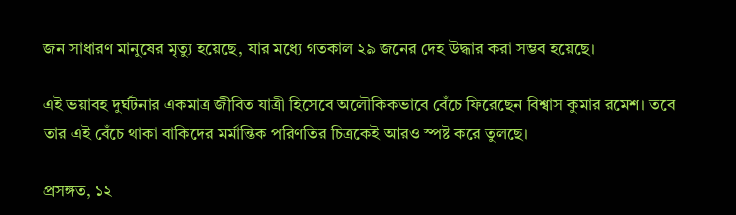জন সাধারণ মানুষের মৃত্যু হয়েছে, যার মধ্যে গতকাল ২৯ জনের দেহ উদ্ধার করা সম্ভব হয়েছে।

এই ভয়াবহ দুর্ঘটনার একমাত্র জীবিত যাত্রী হিসেবে অলৌকিকভাবে বেঁচে ফিরেছেন বিশ্বাস কুমার রমেশ। তবে তার এই বেঁচে থাকা বাকিদের মর্মান্তিক পরিণতির চিত্রকেই আরও স্পষ্ট করে তুলছে।

প্রসঙ্গত, ১২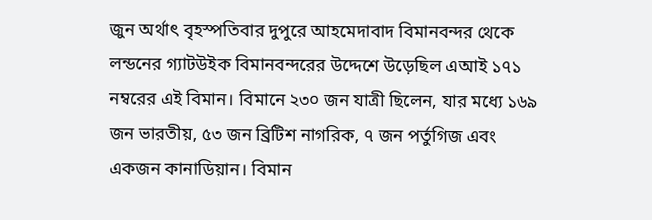জুন অর্থাৎ বৃহস্পতিবার দুপুরে আহমেদাবাদ বিমানবন্দর থেকে লন্ডনের গ্যাটউইক বিমানবন্দরের উদ্দেশে উড়েছিল এআই ১৭১ নম্বরের এই বিমান। বিমানে ২৩০ জন যাত্রী ছিলেন, যার মধ্যে ১৬৯ জন ভারতীয়, ৫৩ জন ব্রিটিশ নাগরিক, ৭ জন পর্তুগিজ এবং একজন কানাডিয়ান। বিমান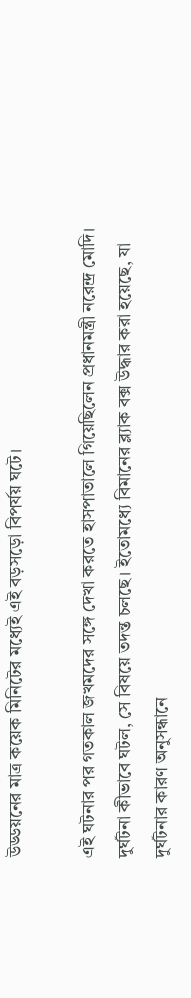উড্ডয়নের মাত্র কয়েক মিনিটের মধ্যেই এই বড়সড়ো বিপর্যয় ঘটে।

এই ঘটনার পর গতকাল জখমদের সঙ্গে দেখা করতে হাসপাতালে গিয়েছিলেন প্রধানমন্ত্রী নরেন্দ্র মোদি। দুর্ঘটনা কীভাবে ঘটল, সে বিষয়ে তদন্ত চলছে। ইতোমধ্যে বিমানের ব্ল্যাক বক্স উদ্ধার করা হয়েছে, যা দুর্ঘটনার কারণ অনুসন্ধানে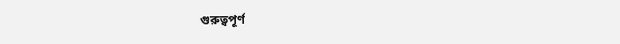গুরুত্বপূর্ণ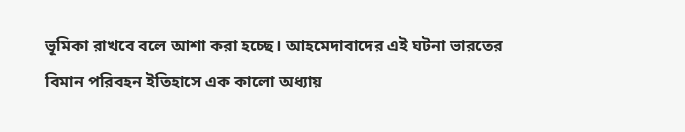ভূমিকা রাখবে বলে আশা করা হচ্ছে। আহমেদাবাদের এই ঘটনা ভারতের বিমান পরিবহন ইতিহাসে এক কালো অধ্যায়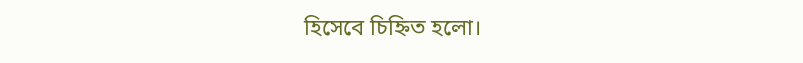হিসেবে চিহ্নিত হলো।